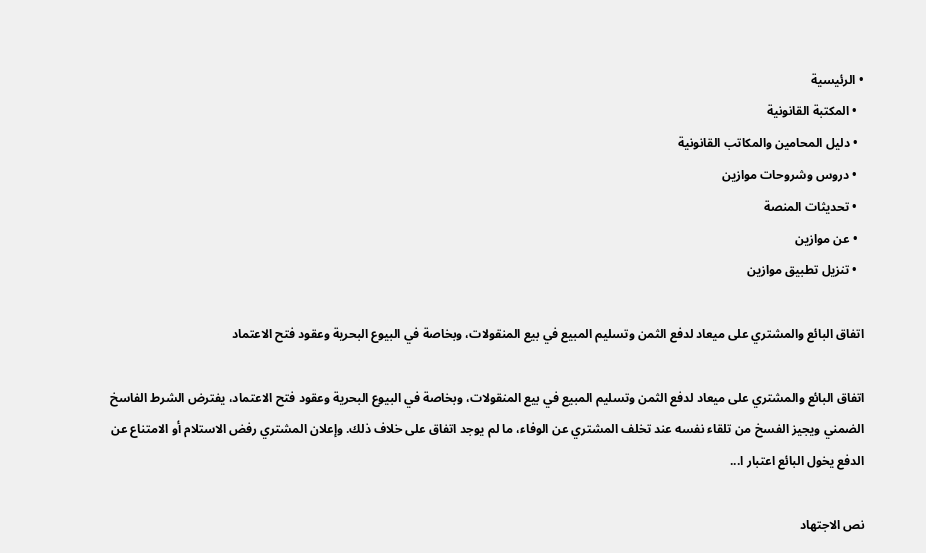• الرئيسية
  • المكتبة القانونية
  • دليل المحامين والمكاتب القانونية
  • دروس وشروحات موازين
  • تحديثات المنصة
  • عن موازين
  • تنزيل تطبيق موازين

اتفاق البائع والمشتري على ميعاد لدفع الثمن وتسليم المبيع في بيع المنقولات، وبخاصة في البيوع البحرية وعقود فتح الاعتماد

اتفاق البائع والمشتري على ميعاد لدفع الثمن وتسليم المبيع في بيع المنقولات، وبخاصة في البيوع البحرية وعقود فتح الاعتماد، يفترض الشرط الفاسخ الضمني ويجيز الفسخ من تلقاء نفسه عند تخلف المشتري عن الوفاء، ما لم يوجد اتفاق على خلاف ذلك. وإعلان المشتري رفض الاستلام أو الامتناع عن الدفع يخول البائع اعتبار ا...

نص الاجتهاد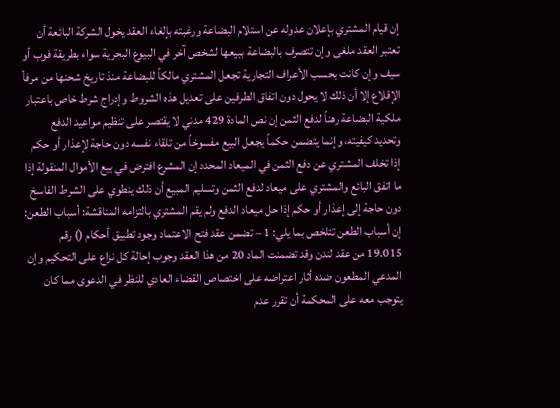إن قيام المشتري بإعلان عدوله عن استلام البضاعة ورغبته بإلغاء العقد يخول الشركة البائعة أن تعتبر العقد ملغى وإن تتصرف بالبضاعة ببيعها لشخص آخر في البيوع البحرية سواء بطريقة فوب أو سيف وإن كانت بحسب الأعراف التجارية تجعل المشتري مالكاً للبضاعة منذ تاريخ شحنها من مرفأ الإقلاع إلا أن ذلك لا يحول دون اتفاق الطرفين على تعديل هذه الشروط وإدراج شرط خاص باعتبار ملكية البضاعة رهناً لدفع الثمن إن نص المادة 429 مدني لا يقتصر على تنظيم مواعيد الدفع وتحديد كيفيته، وإنما يتضمن حكماً يجعل البيع مفسوخاً من تلقاء نفسه دون حاجة لإعذار أو حكم إذا تخلف المشتري عن دفع الثمن في الميعاد المحدد إن المشرع افترض في بيع الأموال المنقولة إذا ما اتفق البائع والمشتري على ميعاد لدفع الثمن وتسليم المبيع أن ذلك ينطوي على الشرط الفاسخ دون حاجة إلى إعذار أو حكم إذا حل ميعاد الدفع ولم يقم المشتري بالتزامه المناقشة: أسباب الطعن: إن أسباب الطعن تتلخص بما يلي: 1 – تضمن عقد فتح الاعتماد وجود تطبيق أحكام () رقم 19.015 من عقد لندن وقد تضمنت الماد 20 من هذا العقد وجوب إحالة كل نزاع على التحكيم وإن المدعي المطعون ضده أثار اعتراضه على اختصاص القضاء العادي للنظر في الدعوى مما كان يتوجب معه على المحكمة أن تقرر عدم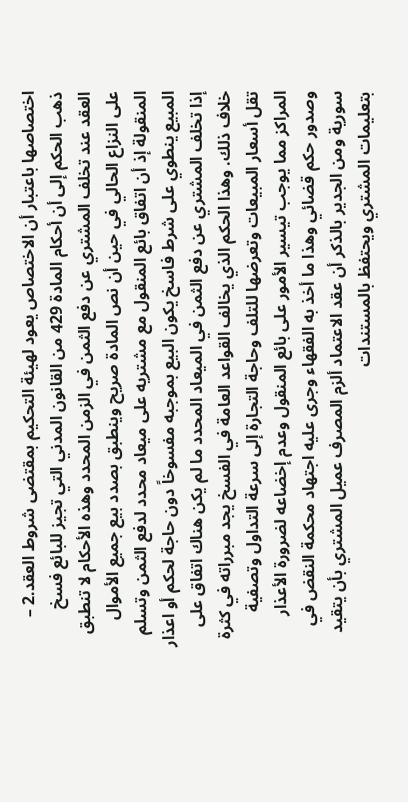اختصاصها باعتبار أن الاختصاص يعود لهيئة التحكيم بمقتضى شروط العقد.2 – ذهب الحكم إلى أن أحكام المادة 429 من القانون المدني التي تجيز للبائع فسخ العقد عند تخلف المشتري عن دفع الثمن في الزمن المحدد وهذه الأحكام لا تنطبق على النزاع الحالي في حين أن نص المادة صريح وينطبق بصدد بيع جميع الأموال المنقولة إذ أن اتفاق بائع المنقول مع مشتريه على ميعاد محدد لدفع الثمن وتسلم المبيع ينطوي على شرط فاسخ يكون البيع بموجبه مفسوخاً دون حاجة لحكم أو اعذار إذا تخلف المشتري عن دفع الثمن في الميعاد المحدد ما لم يكن هناك اتفاق على خلاف ذلك. وهذا الحكم الذي يخالف القواعد العامة في الفسخ يجد مبرراته في كثرة تقل أسعار المبيعات وتعرضها للتلف وحاجة التجارة إلى سرعة التداول وتصفية المراكز مما يوجب تيسير الأمور على بائع المنقول وعدم إخضاعه لضرورة الأعذار وصدور حكم قضائي وهذا ما أخذ به الفقهاء وجرى عليه اجتهاد محكمة النقض في سورية ومن الجدير بالذكر أن عقد الاعتماد ألزم المصرف عميل المشتري بأن يتقيد بتعليمات المشتري ويحتفظ بالمستندات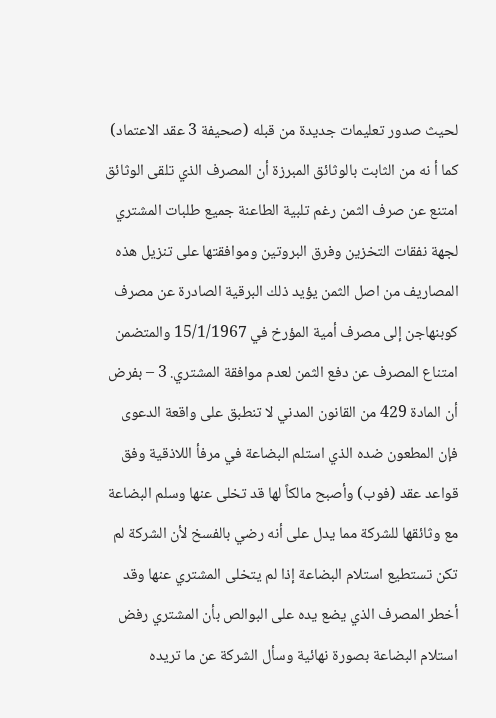لحيث صدور تعليمات جديدة من قبله (صحيفة 3 عقد الاعتماد) كما أ نه من الثابت بالوثائق المبرزة أن المصرف الذي تلقى الوثائق امتنع عن صرف الثمن رغم تلبية الطاعنة جميع طلبات المشتري لجهة نفقات التخزين وفرق البروتين وموافقتها على تنزيل هذه المصاريف من اصل الثمن يؤيد ذلك البرقية الصادرة عن مصرف كوبنهاجن إلى مصرف أمية المؤرخ في 15/1/1967 والمتضمن امتناع المصرف عن دفع الثمن لعدم موافقة المشتري. 3 – بفرض أن المادة 429 من القانون المدني لا تنطبق على واقعة الدعوى فإن المطعون ضده الذي استلم البضاعة في مرفأ اللاذقية وفق قواعد عقد (فوب) وأصبح مالكاً لها قد تخلى عنها وسلم البضاعة مع وثائقها للشركة مما يدل على أنه رضي بالفسخ لأن الشركة لم تكن تستطيع استلام البضاعة إذا لم يتخلى المشتري عنها وقد أخطر المصرف الذي يضع يده على البوالص بأن المشتري رفض استلام البضاعة بصورة نهائية وسأل الشركة عن ما تريده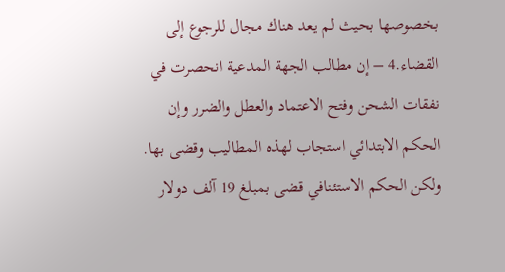بخصوصها بحيث لم يعد هناك مجال للرجوع إلى القضاء.4 – إن مطالب الجهة المدعية انحصرت في نفقات الشحن وفتح الاعتماد والعطل والضرر وإن الحكم الابتدائي استجاب لهذه المطاليب وقضى بها. ولكن الحكم الاستئنافي قضى بمبلغ 19 آلف دولار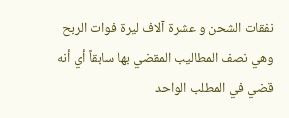نفقات الشحن و عشرة آلاف ليرة فوات الربح وهي نصف المطاليب المقضي بها سابقاً أي أنه قضي في المطلب الواحد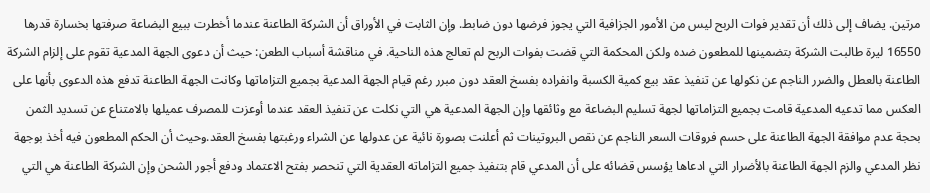مرتين. يضاف إلى ذلك أن تقدير فوات الربح ليس من الأمور الجزافية التي يجوز فرضها دون ضابط. وإن الثابت في الأوراق أن الشركة الطاعنة عندما أخطرت ببيع البضاعة صرفتها بخسارة قدرها 16550 ليرة طالبت الشركة بتضمينها للمطعون ضده ولكن المحكمة التي قضت بفوات الربح لم تعالج هذه الناحية. في مناقشة أسباب الطعن: حيث أن دعوى الجهة المدعية تقوم على إلزام الشركة الطاعنة بالعطل والضرر الناجم عن نكولها عن تنفيذ عقد بيع كمية الكسبة وانفراده بفسخ العقد دون مبرر رغم قيام الجهة المدعية بجميع التزاماتها وكانت الجهة الطاعنة تدفع هذه الدعوى بأنها على العكس مما تدعيه المدعية قامت بجميع التزاماتها لجهة تسليم البضاعة مع وثائقها وإن الجهة المدعية هي التي نكلت عن تنفيذ العقد عندما أوعزت للمصرف عميلها بالامتناع عن تسديد الثمن بحجة عدم موافقة الجهة الطاعنة على حسم فروقات السعر الناجم عن نقص البروتينات ثم أعلنت بصورة نائية عن عدولها عن الشراء ورغبتها بفسخ العقد.وحيث أن الحكم المطعون فيه أخذ بوجهة نظر المدعي والزم الجهة الطاعنة بالأضرار التي ادعاها يؤسس قضائه على أن المدعي قام بتنفيذ جميع التزاماته العقدية التي تنحصر بفتح الاعتماد ودفع أجور الشحن وإن الشركة الطاعنة هي التي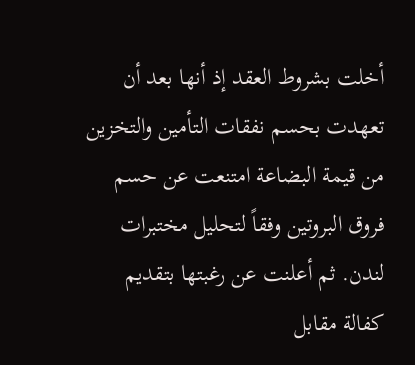أخلت بشروط العقد إذ أنها بعد أن تعهدت بحسم نفقات التأمين والتخزين من قيمة البضاعة امتنعت عن حسم فروق البروتين وفقاً لتحليل مختبرات لندن. ثم أعلنت عن رغبتها بتقديم كفالة مقابل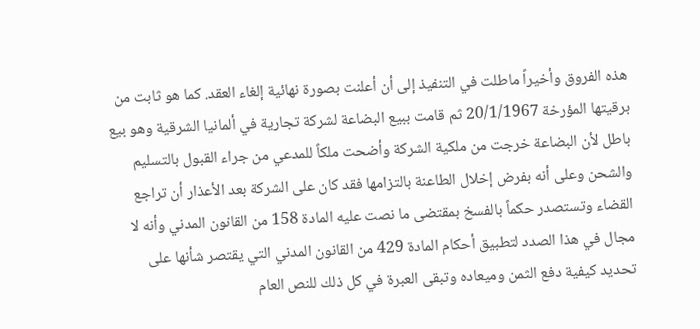هذه الفروق وأخيراً ماطلت في التنفيذ إلى أن أعلنت بصورة نهائية إلغاء العقد. كما هو ثابت من برقيتها المؤرخة 20/1/1967 ثم قامت ببيع البضاعة لشركة تجارية في ألمانيا الشرقية وهو بيع باطل لأن البضاعة خرجت من ملكية الشركة وأضحت ملكاً للمدعي من جراء القبول بالتسليم والشحن وعلى أنه بفرض إخلال الطاعنة بالتزامها فقد كان على الشركة بعد الأعذار أن تراجع القضاء وتستصدر حكماً بالفسخ بمقتضى ما نصت عليه المادة 158 من القانون المدني وأنه لا مجال في هذا الصدد لتطبيق أحكام المادة 429 من القانون المدني التي يقتصر شأنها على تحديد كيفية دفع الثمن وميعاده وتبقى العبرة في كل ذلك للنص العام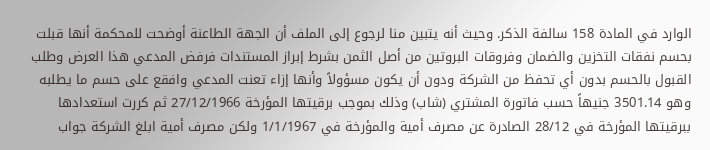الوارد في المادة 158 سالفة الذكر. وحيث أنه يتبين منا لرجوع إلى الملف أن الجهة الطاعنة أوضحت للمحكمة أنها قبلت بحسم نفقات التخزين والضمان وفروقات البروتين من أصل الثمن بشرط إبراز المستندات فرفض المدعي هذا العرض وطلب القبول بالحسم بدون أي تحفظ من الشركة ودون أن يكون مسؤولاً وأنها إزاء تعنت المدعي وافقع على حسم ما يطلبه وهو 3501.14 جنيهاً حسب فاتورة المشتري (شاب) وذلك بموجب برقيتها المؤرخة 27/12/1966 ثم كررت استعدادها ببرقيتها المؤرخة في 28/12 الصادرة عن مصرف أمية والمؤرخة في 1/1/1967 ولكن مصرف أمية ابلغ الشركة جواب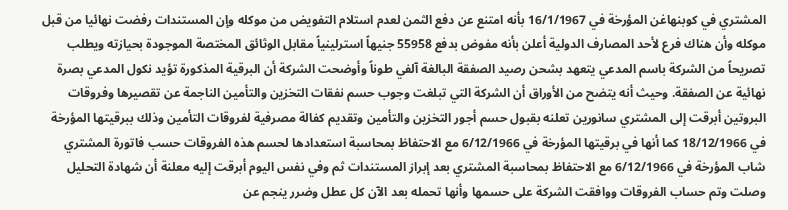المشتري في كوبنهاغن المؤرخة في 16/1/1967 بأنه امتنع عن دفع الثمن لعدم استلام التفويض من موكله وإن المستندات رفضت نهائيا من قبل موكله وأن هناك فرع لأحد المصارف الدولية أعلن بأنه مفوض بدفع 55958 جنيهاً استرلينياً مقابل الوثائق المختصة الموجودة بحيازته ويطلب تصريحاً من الشركة باسم المدعي يتعهد بشحن رصيد الصفقة البالغة آلفي طوناً وأوضحت الشركة أن البرقية المذكورة تؤيد نكول المدعي بصرة نهائية عن الصفقة. وحيث أنه يتضح من الأوراق أن الشركة التي تبلغت وجوب حسم نفقات التخزين والتأمين الناجمة عن تقصيرها وفروقات البروتين أبرقت إلى المشتري سانورين تعلنه بقبول حسم أجور التخزين والتأمين وتقديم كفالة مصرفية لفروقات التأمين وذلك ببرقيتها المؤرخة في 18/12/1966 كما أنها في برقيتها المؤرخة في 6/12/1966 مع الاحتفاظ بمحاسبة استعدادها لحسم هذه الفروقات حسب فاتورة المشتري شاب المؤرخة في 6/12/1966 مع الاحتفاظ بمحاسبة المشتري بعد إبراز المستندات ثم وفي نفس اليوم أبرقت إليه معلنة أن شهادة التحليل وصلت وتم حساب الفروقات ووافقت الشركة على حسمها وأنها تحمله بعد الآن كل عطل وضرر ينجم عن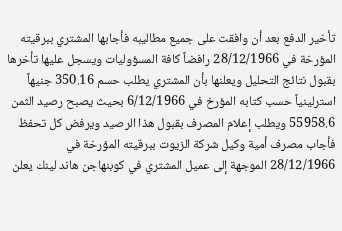تأخير الدفع بعد أن وافقت على جميع مطاليبه فأجابها المشتري ببرقيته المؤرخة في 28/12/1966 رافضاً كافة المسؤوليات ويسجل عليها تأخرها بقبول نتائج التحليل ويعلنها بأن المشتري يطلب حسم 350.16 جنيهاً استرلينياً حسب كتابه المؤرخ في 6/12/1966 بحيث يصبح رصيد الثمن 55958.6 ويطلب إعلام المصرف بقبول هذا الرصيد ويرفض كل تحفظ فأجاب مصرف أمية وكيل شركة الزيوت ببرقيته المؤرخة في 28/12/1966 الموجهة إلى عميل المشتري في كوبنهاجن هاند لينك يعلن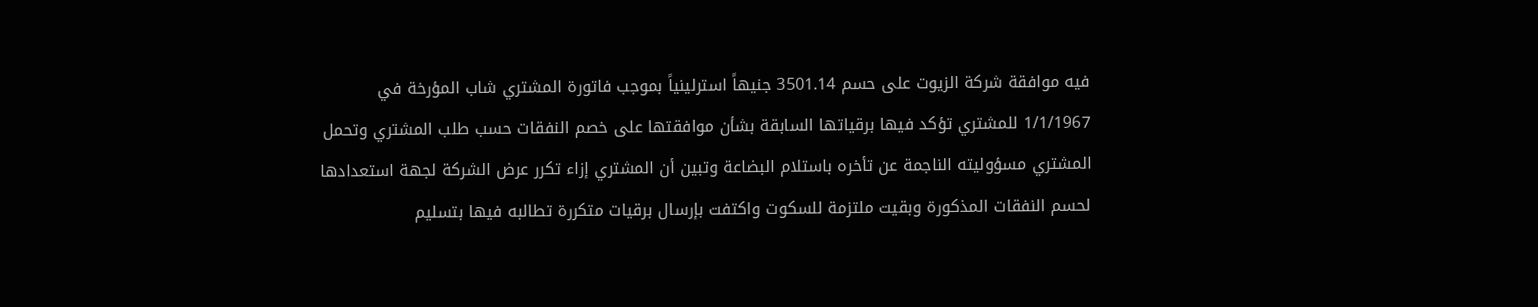فيه موافقة شركة الزيوت على حسم 3501.14 جنيهاً استرلينياً بموجب فاتورة المشتري شاب المؤرخة في 1/1/1967 للمشتري تؤكد فيها برقياتها السابقة بشأن موافقتها على خصم النفقات حسب طلب المشتري وتحمل المشتري مسؤوليته الناجمة عن تأخره باستلام البضاعة وتبين أن المشتري إزاء تكرر عرض الشركة لجهة استعدادها لحسم النفقات المذكورة وبقيت ملتزمة للسكوت واكتفت بإرسال برقيات متكررة تطالبه فيها بتسليم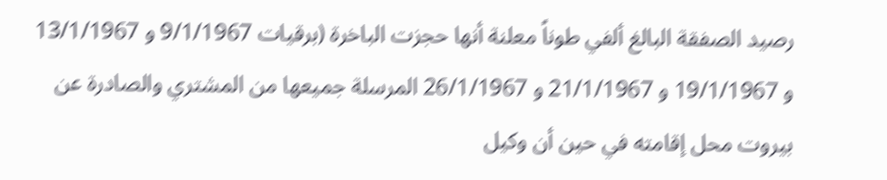رصيد الصفقة البالغ ألفي طوناً معلنة أنها حجزت الباخرة (برقيات 9/1/1967 و 13/1/1967 و 19/1/1967 و 21/1/1967 و 26/1/1967 المرسلة جميعها من المشتري والصادرة عن بيروت محل إقامته في حين أن وكيل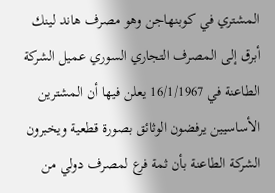المشتري في كوبنهاجن وهو مصرف هاند لينك أبرق إلى المصرف التجاري السوري عميل الشركة الطاعنة في 16/1/1967 يعلن فيها أن المشترين الأساسيين يرفضون الوثائق بصورة قطعية ويخبرون الشركة الطاعنة بأن ثمة فرع لمصرف دولي من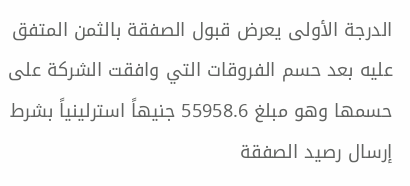الدرجة الأولى يعرض قبول الصفقة بالثمن المتفق عليه بعد حسم الفروقات التي وافقت الشركة على حسمها وهو مبلغ 55958.6 جنيهاً استرلينياً بشرط إرسال رصيد الصفقة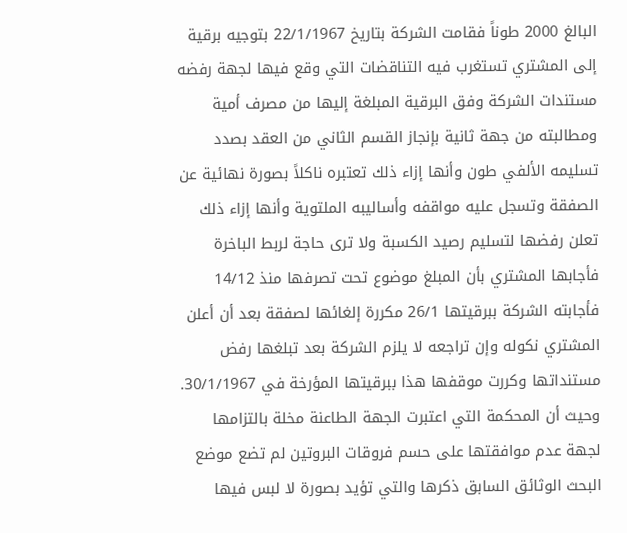البالغ 2000 طوناً فقامت الشركة بتاريخ 22/1/1967 بتوجيه برقية إلى المشتري تستغرب فيه التناقضات التي وقع فيها لجهة رفضه مستندات الشركة وفق البرقية المبلغة إليها من مصرف أمية ومطالبته من جهة ثانية بإنجاز القسم الثاني من العقد بصدد تسليمه الألفي طون وأنها إزاء ذلك تعتبره ناكلاً بصورة نهائية عن الصفقة وتسجل عليه مواقفه وأساليبه الملتوية وأنها إزاء ذلك تعلن رفضها لتسليم رصيد الكسبة ولا ترى حاجة لربط الباخرة فأجابها المشتري بأن المبلغ موضوع تحت تصرفها منذ 14/12 فأجابته الشركة ببرقيتها 26/1 مكررة إلغائها لصفقة بعد أن أعلن المشتري نكوله وإن تراجعه لا يلزم الشركة بعد تبلغها رفض مستنداتها وكررت موقفها هذا ببرقيتها المؤرخة في 30/1/1967. وحيث أن المحكمة التي اعتبرت الجهة الطاعنة مخلة بالتزامها لجهة عدم موافقتها على حسم فروقات البروتين لم تضع موضع البحث الوثائق السابق ذكرها والتي تؤيد بصورة لا لبس فيها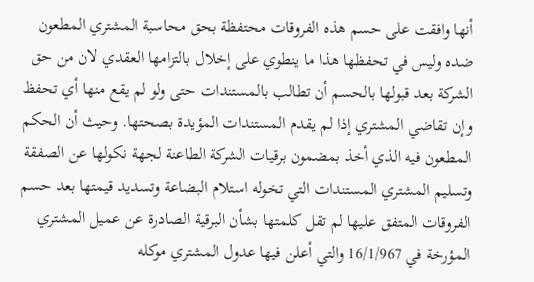أنها وافقت على حسم هذه الفروقات محتفظة بحق محاسبة المشتري المطعون ضده وليس في تحفظها هذا ما ينطوي على إخلال بالتزامها العقدي لان من حق الشركة بعد قبولها بالحسم أن تطالب بالمستندات حتى ولو لم يقع منها أي تحفظ وإن تقاضي المشتري إذا لم يقدم المستندات المؤيدة بصحتها. وحيث أن الحكم المطعون فيه الذي أخذ بمضمون برقيات الشركة الطاعنة لجهة نكولها عن الصفقة وتسليم المشتري المستندات التي تخوله استلام البضاعة وتسديد قيمتها بعد حسم الفروقات المتفق عليها لم تقل كلمتها بشأن البرقية الصادرة عن عميل المشتري المؤرخة في 16/1/967 والتي أعلن فيها عدول المشتري موكله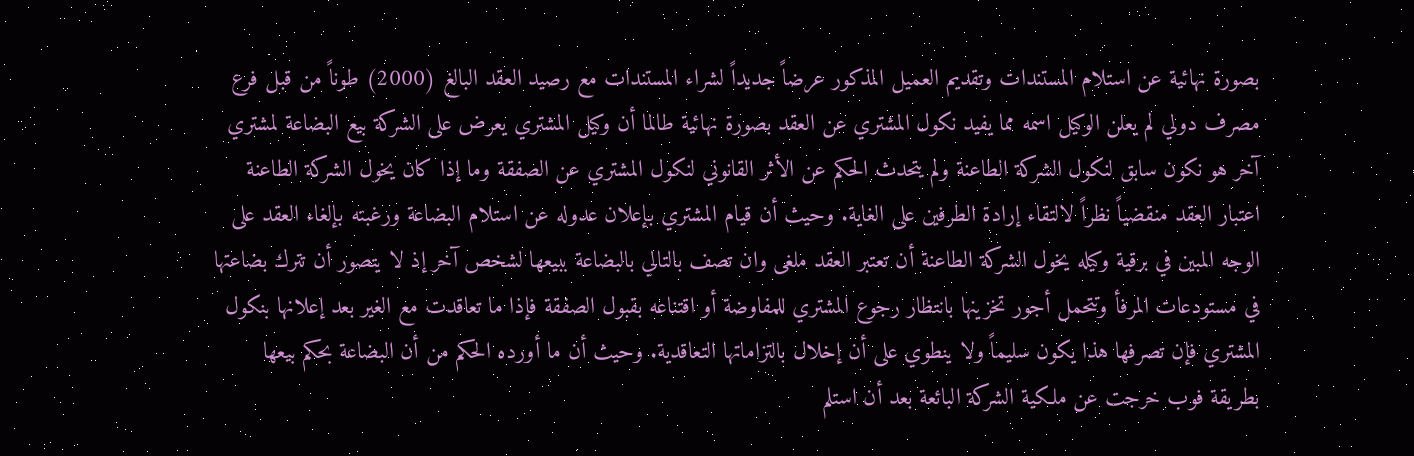بصورة نهائية عن استلام المستندات وتقديم العميل المذكور عرضاً جديداً لشراء المستندات مع رصيد العقد البالغ (2000) طوناً من قبل فرع مصرف دولي لم يعلن الوكيل اسمه مما يفيد نكول المشتري عن العقد بصورة نهائية طالما أن وكيل المشتري يعرض على الشركة بيع البضاعة لمشتري آخر هو نكون سابق لنكول الشركة الطاعنة ولم يتحدث الحكم عن الأثر القانوني لنكول المشتري عن الصفقة وما إذا كان يخول الشركة الطاعنة اعتبار العقد منقضياً نظراً لالتقاء إرادة الطرفين على الغاية. وحيث أن قيام المشتري بإعلان عدوله عن استلام البضاعة ورغبته بإلغاء العقد على الوجه المبين في برقية وكيله يخول الشركة الطاعنة أن تعتبر العقد ملغى وان تصف بالتالي بالبضاعة ببيعها لشخص آخر إذ لا يتصور أن تترك بضاعتها في مستودعات المرفأ وتتحمل أجور تخزينها بانتظار رجوع المشتري للمفاوضة أو اقتناعه بقبول الصفقة فإذا ما تعاقدت مع الغير بعد إعلانها بنكول المشتري فإن تصرفها هذا يكون سليماً ولا ينطوي على أن إخلال بالتزاماتها التعاقدية. وحيث أن ما أورده الحكم من أن البضاعة بحكم بيعها بطريقة فوب خرجت عن ملكية الشركة البائعة بعد أن استلم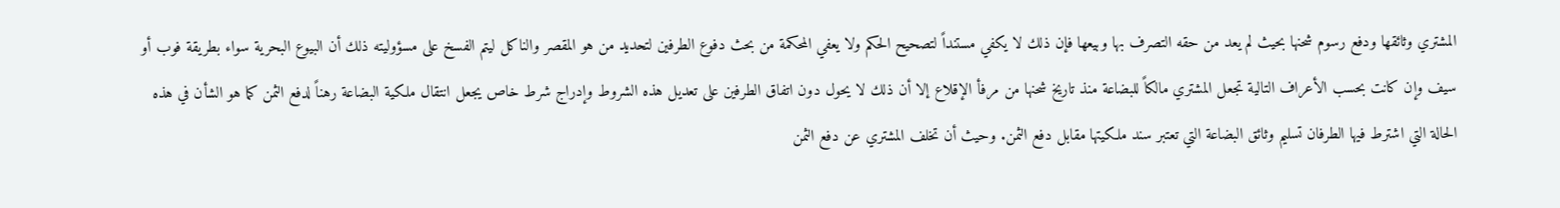المشتري وثائقها ودفع رسوم شحنها بحيث لم يعد من حقه التصرف بها وبيعها فإن ذلك لا يكفي مستنداً لتصحيح الحكم ولا يعفي المحكمة من بحث دفوع الطرفين لتحديد من هو المقصر والناكل ليتم الفسخ على مسؤوليته ذلك أن البيوع البحرية سواء بطريقة فوب أو سيف وإن كانت بحسب الأعراف التالية تجعل المشتري مالكاً للبضاعة منذ تاريخ شحنها من مرفأ الإقلاع إلا أن ذلك لا يحول دون اتفاق الطرفين على تعديل هذه الشروط وإدراج شرط خاص يجعل انتقال ملكية البضاعة رهناً لدفع الثمن كما هو الشأن في هذه الحالة التي اشترط فيها الطرفان تسليم وثائق البضاعة التي تعتبر سند ملكيتها مقابل دفع الثمن. وحيث أن تخلف المشتري عن دفع الثمن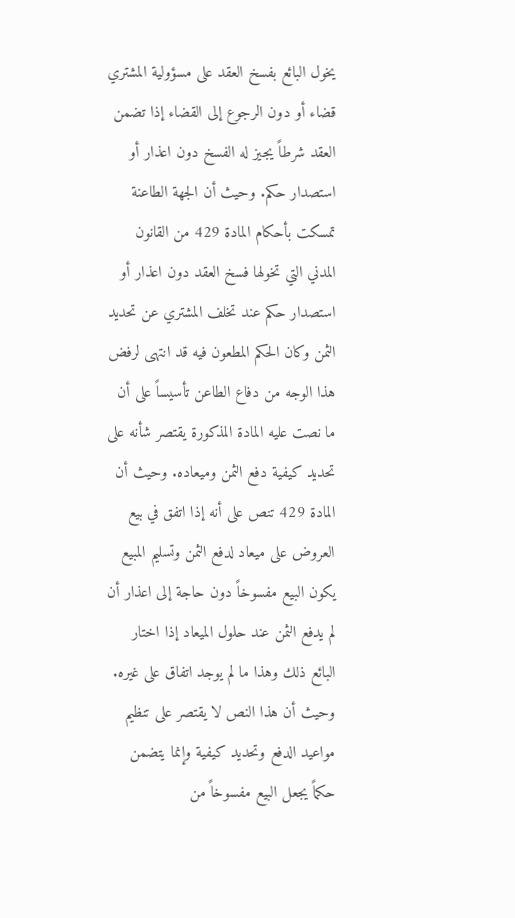يخول البائع بفسخ العقد على مسؤولية المشتري قضاء أو دون الرجوع إلى القضاء إذا تضمن العقد شرطاً يجيز له الفسخ دون اعذار أو استصدار حكم. وحيث أن الجهة الطاعنة تمسكت بأحكام المادة 429 من القانون المدني التي تخولها فسخ العقد دون اعذار أو استصدار حكم عند تخلف المشتري عن تحديد الثمن وكان الحكم المطعون فيه قد انتهى لرفض هذا الوجه من دفاع الطاعن تأسيساً على أن ما نصت عليه المادة المذكورة يقتصر شأنه على تحديد كيفية دفع الثمن وميعاده. وحيث أن المادة 429 تنص على أنه إذا اتفق في بيع العروض على ميعاد لدفع الثمن وتسليم المبيع يكون البيع مفسوخاً دون حاجة إلى اعذار أن لم يدفع الثمن عند حلول الميعاد إذا اختار البائع ذلك وهذا ما لم يوجد اتفاق على غيره. وحيث أن هذا النص لا يقتصر على تنظيم مواعيد الدفع وتحديد كيفية وإنما يتضمن حكماً يجعل البيع مفسوخاً من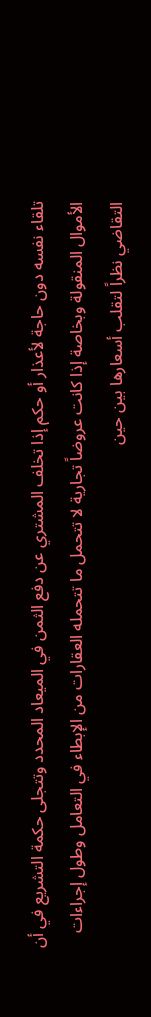تلقاء نفسه دون حاجة لأعذار أو حكم إذا تخلف المشتري عن دفع الثمن في الميعاد المحدد وتتجلى حكمة التشريع في أن الأموال المنقولة وبخاصة إذا كانت عروضاً تجارية لا تتحمل ما تتحمله العقارات من الإبطاء في التعامل وطول إجراءات التقاضي نظراً لتقلب أسعارها بين حين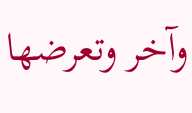وآخر وتعرضها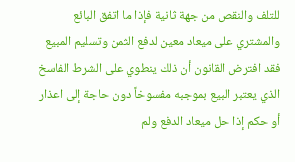للتلف والنقص من جهة ثانية فإذا ما اتفق البائع والمشتري على ميعاد معين لدفع الثمن وتسليم المبيع فقد افترض القانون أن ذلك ينطوي على الشرط الفاسخ الذي يعتبر البيع بموجبه مفسوخاً دون حاجة إلى اعذار أو حكم إذا حل ميعاد الدفع ولم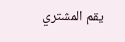يقم المشتري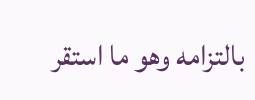بالتزامه وهو ما استقر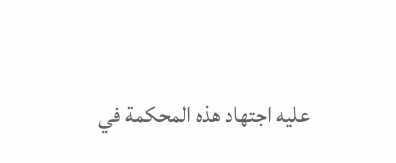عليه اجتهاد هذه المحكمة في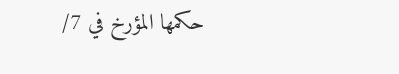حكمها المؤرخ في 7/